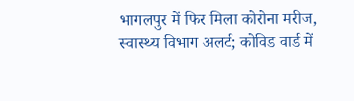भागलपुर में फिर मिला कोरोना मरीज, स्वास्थ्य विभाग अलर्ट; कोविड वार्ड में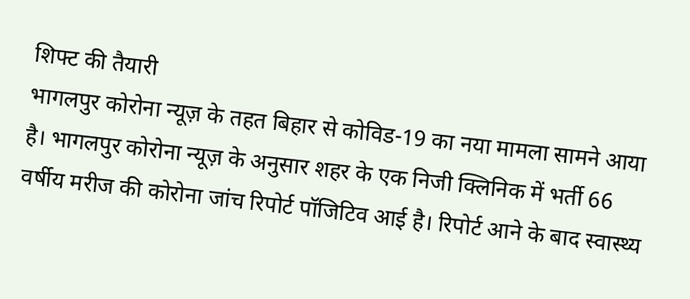शिफ्ट की तैयारी
भागलपुर कोरोना न्यूज़ के तहत बिहार से कोविड-19 का नया मामला सामने आया है। भागलपुर कोरोना न्यूज़ के अनुसार शहर के एक निजी क्लिनिक में भर्ती 66 वर्षीय मरीज की कोरोना जांच रिपोर्ट पॉजिटिव आई है। रिपोर्ट आने के बाद स्वास्थ्य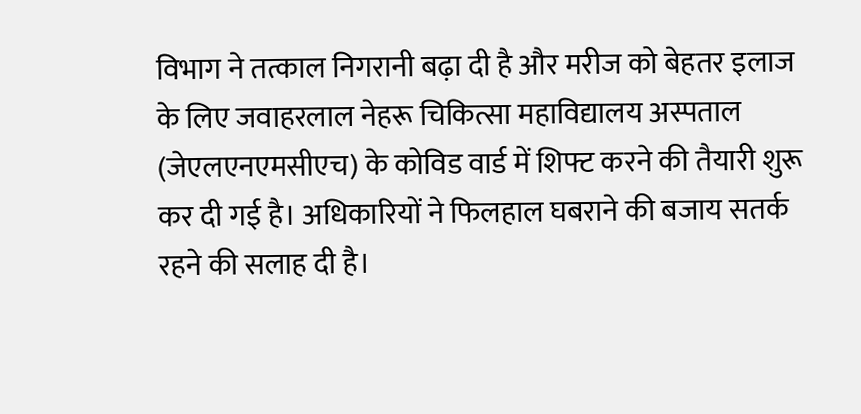विभाग ने तत्काल निगरानी बढ़ा दी है और मरीज को बेहतर इलाज के लिए जवाहरलाल नेहरू चिकित्सा महाविद्यालय अस्पताल (जेएलएनएमसीएच) के कोविड वार्ड में शिफ्ट करने की तैयारी शुरू कर दी गई है। अधिकारियों ने फिलहाल घबराने की बजाय सतर्क रहने की सलाह दी है।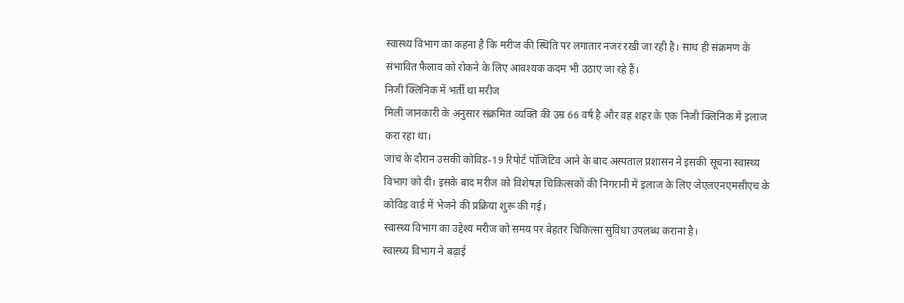स्वास्थ्य विभाग का कहना है कि मरीज की स्थिति पर लगातार नजर रखी जा रही है। साथ ही संक्रमण के संभावित फैलाव को रोकने के लिए आवश्यक कदम भी उठाए जा रहे हैं।
निजी क्लिनिक में भर्ती था मरीज
मिली जानकारी के अनुसार संक्रमित व्यक्ति की उम्र 66 वर्ष है और वह शहर के एक निजी क्लिनिक में इलाज करा रहा था।
जांच के दौरान उसकी कोविड-19 रिपोर्ट पॉजिटिव आने के बाद अस्पताल प्रशासन ने इसकी सूचना स्वास्थ्य विभाग को दी। इसके बाद मरीज को विशेषज्ञ चिकित्सकों की निगरानी में इलाज के लिए जेएलएनएमसीएच के कोविड वार्ड में भेजने की प्रक्रिया शुरू की गई।
स्वास्थ्य विभाग का उद्देश्य मरीज को समय पर बेहतर चिकित्सा सुविधा उपलब्ध कराना है।
स्वास्थ्य विभाग ने बढ़ाई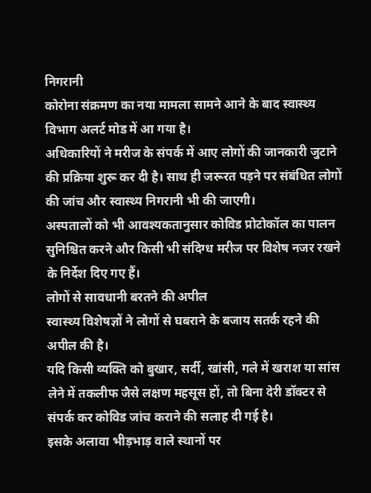निगरानी
कोरोना संक्रमण का नया मामला सामने आने के बाद स्वास्थ्य विभाग अलर्ट मोड में आ गया है।
अधिकारियों ने मरीज के संपर्क में आए लोगों की जानकारी जुटाने की प्रक्रिया शुरू कर दी है। साथ ही जरूरत पड़ने पर संबंधित लोगों की जांच और स्वास्थ्य निगरानी भी की जाएगी।
अस्पतालों को भी आवश्यकतानुसार कोविड प्रोटोकॉल का पालन सुनिश्चित करने और किसी भी संदिग्ध मरीज पर विशेष नजर रखने के निर्देश दिए गए हैं।
लोगों से सावधानी बरतने की अपील
स्वास्थ्य विशेषज्ञों ने लोगों से घबराने के बजाय सतर्क रहने की अपील की है।
यदि किसी व्यक्ति को बुखार, सर्दी, खांसी, गले में खराश या सांस लेने में तकलीफ जैसे लक्षण महसूस हों, तो बिना देरी डॉक्टर से संपर्क कर कोविड जांच कराने की सलाह दी गई है।
इसके अलावा भीड़भाड़ वाले स्थानों पर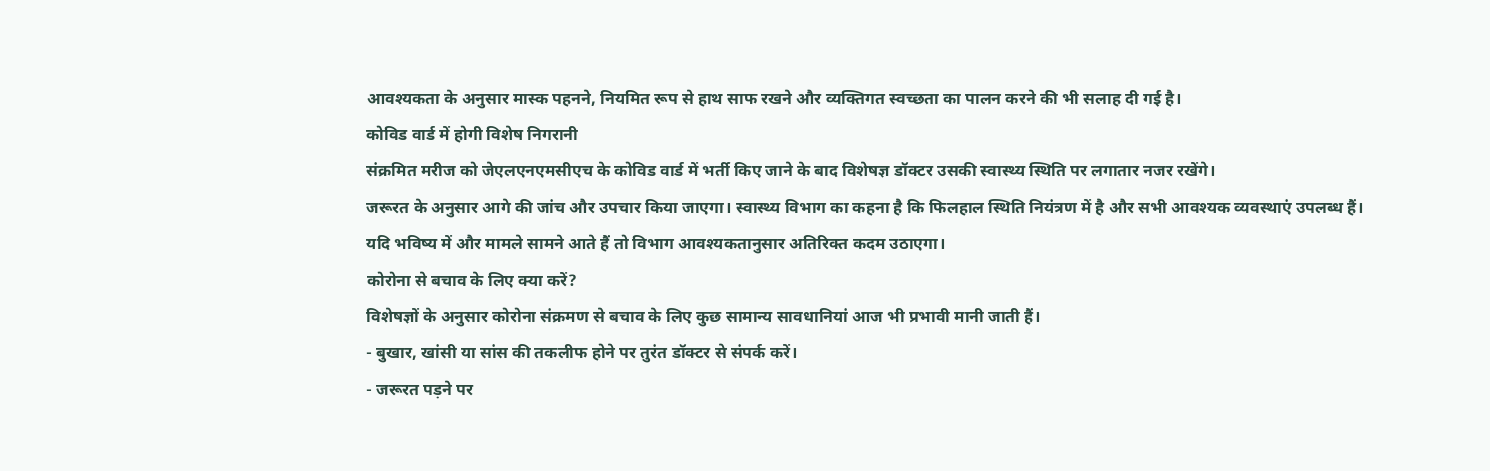आवश्यकता के अनुसार मास्क पहनने, नियमित रूप से हाथ साफ रखने और व्यक्तिगत स्वच्छता का पालन करने की भी सलाह दी गई है।
कोविड वार्ड में होगी विशेष निगरानी
संक्रमित मरीज को जेएलएनएमसीएच के कोविड वार्ड में भर्ती किए जाने के बाद विशेषज्ञ डॉक्टर उसकी स्वास्थ्य स्थिति पर लगातार नजर रखेंगे।
जरूरत के अनुसार आगे की जांच और उपचार किया जाएगा। स्वास्थ्य विभाग का कहना है कि फिलहाल स्थिति नियंत्रण में है और सभी आवश्यक व्यवस्थाएं उपलब्ध हैं।
यदि भविष्य में और मामले सामने आते हैं तो विभाग आवश्यकतानुसार अतिरिक्त कदम उठाएगा।
कोरोना से बचाव के लिए क्या करें?
विशेषज्ञों के अनुसार कोरोना संक्रमण से बचाव के लिए कुछ सामान्य सावधानियां आज भी प्रभावी मानी जाती हैं।
- बुखार, खांसी या सांस की तकलीफ होने पर तुरंत डॉक्टर से संपर्क करें।
- जरूरत पड़ने पर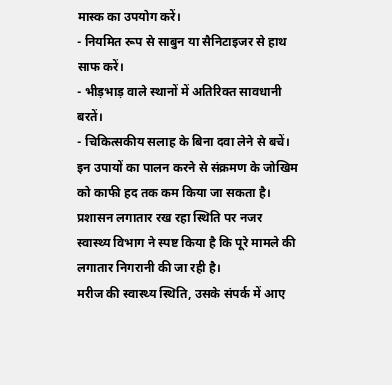मास्क का उपयोग करें।
- नियमित रूप से साबुन या सैनिटाइजर से हाथ साफ करें।
- भीड़भाड़ वाले स्थानों में अतिरिक्त सावधानी बरतें।
- चिकित्सकीय सलाह के बिना दवा लेने से बचें।
इन उपायों का पालन करने से संक्रमण के जोखिम को काफी हद तक कम किया जा सकता है।
प्रशासन लगातार रख रहा स्थिति पर नजर
स्वास्थ्य विभाग ने स्पष्ट किया है कि पूरे मामले की लगातार निगरानी की जा रही है।
मरीज की स्वास्थ्य स्थिति, उसके संपर्क में आए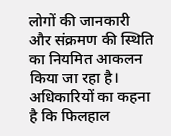लोगों की जानकारी और संक्रमण की स्थिति का नियमित आकलन किया जा रहा है। अधिकारियों का कहना है कि फिलहाल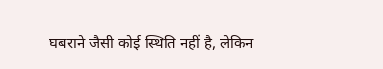घबराने जैसी कोई स्थिति नहीं है, लेकिन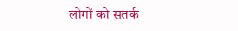लोगों को सतर्क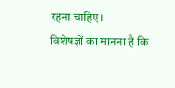रहना चाहिए।
विशेषज्ञों का मानना है कि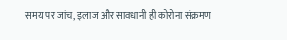समय पर जांच, इलाज और सावधानी ही कोरोना संक्रमण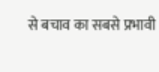से बचाव का सबसे प्रभावी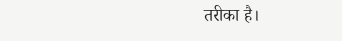तरीका है।